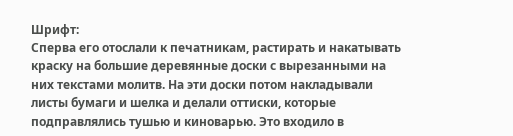Шрифт:
Сперва его отослали к печатникам, растирать и накатывать краску на большие деревянные доски с вырезанными на них текстами молитв. На эти доски потом накладывали листы бумаги и шелка и делали оттиски, которые подправлялись тушью и киноварью. Это входило в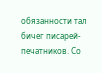обязанности тал бичег писарей-печатников. Со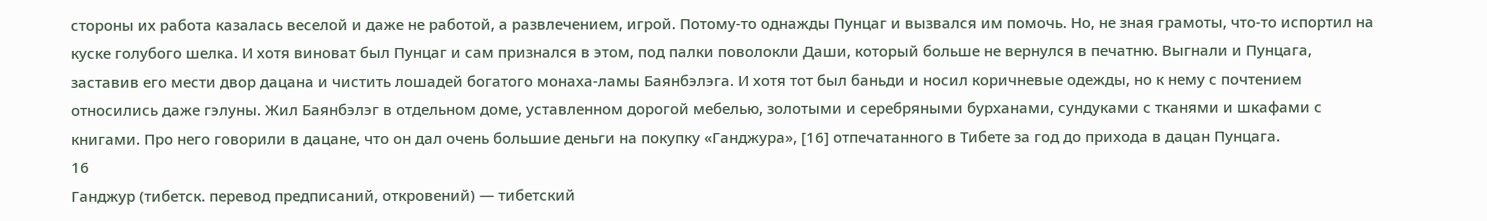стороны их работа казалась веселой и даже не работой, а развлечением, игрой. Потому-то однажды Пунцаг и вызвался им помочь. Но, не зная грамоты, что-то испортил на куске голубого шелка. И хотя виноват был Пунцаг и сам признался в этом, под палки поволокли Даши, который больше не вернулся в печатню. Выгнали и Пунцага, заставив его мести двор дацана и чистить лошадей богатого монаха-ламы Баянбэлэга. И хотя тот был баньди и носил коричневые одежды, но к нему с почтением относились даже гэлуны. Жил Баянбэлэг в отдельном доме, уставленном дорогой мебелью, золотыми и серебряными бурханами, сундуками с тканями и шкафами с книгами. Про него говорили в дацане, что он дал очень большие деньги на покупку «Ганджура», [16] отпечатанного в Тибете за год до прихода в дацан Пунцага.
16
Ганджур (тибетск. перевод предписаний, откровений) — тибетский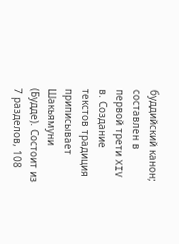буддийский канон; составлен в первой трети XIV в. Создание текстов традиция приписывает Шакьямуни (Будде). Состоит из 7 разделов, 108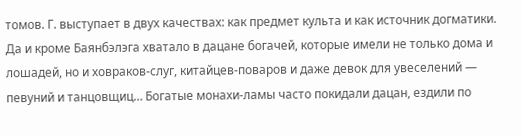томов. Г. выступает в двух качествах: как предмет культа и как источник догматики.
Да и кроме Баянбэлэга хватало в дацане богачей, которые имели не только дома и лошадей, но и ховраков-слуг, китайцев-поваров и даже девок для увеселений — певуний и танцовщиц… Богатые монахи-ламы часто покидали дацан, ездили по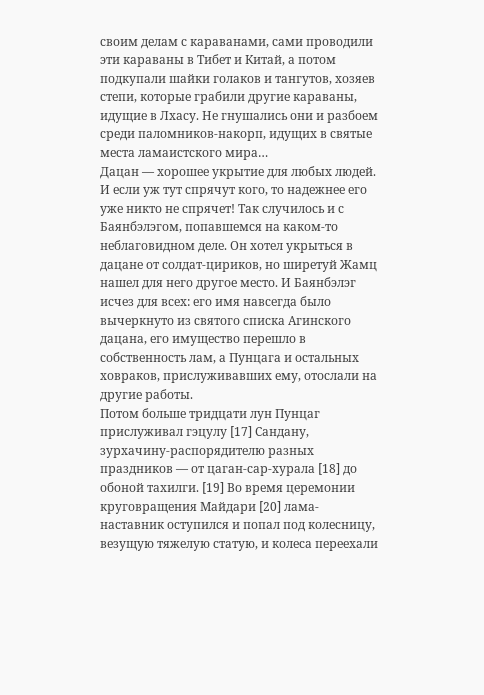своим делам с караванами, сами проводили эти караваны в Тибет и Китай, а потом подкупали шайки голаков и тангутов, хозяев степи, которые грабили другие караваны, идущие в Лхасу. Не гнушались они и разбоем среди паломников-накорп, идущих в святые места ламаистского мира…
Дацан — хорошее укрытие для любых людей. И если уж тут спрячут кого, то надежнее его уже никто не спрячет! Так случилось и с Баянбэлэгом, попавшемся на каком-то неблаговидном деле. Он хотел укрыться в дацане от солдат-цириков, но ширетуй Жамц нашел для него другое место. И Баянбэлэг исчез для всех: его имя навсегда было вычеркнуто из святого списка Агинского дацана, его имущество перешло в собственность лам, а Пунцага и остальных ховраков, прислуживавших ему, отослали на другие работы.
Потом больше тридцати лун Пунцаг прислуживал гэцулу [17] Сандану, зурхачину-распорядителю разных праздников — от цаган-сар-хурала [18] до обоной тахилги. [19] Во время церемонии круговращения Майдари [20] лама-наставник оступился и попал под колесницу, везущую тяжелую статую, и колеса переехали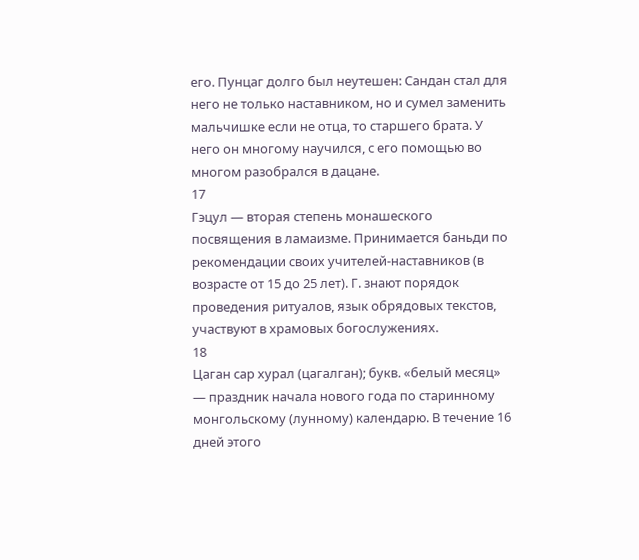его. Пунцаг долго был неутешен: Сандан стал для него не только наставником, но и сумел заменить мальчишке если не отца, то старшего брата. У него он многому научился, с его помощью во многом разобрался в дацане.
17
Гэцул — вторая степень монашеского посвящения в ламаизме. Принимается баньди по рекомендации своих учителей-наставников (в возрасте от 15 до 25 лет). Г. знают порядок проведения ритуалов, язык обрядовых текстов, участвуют в храмовых богослужениях.
18
Цаган сар хурал (цагалган); букв. «белый месяц» — праздник начала нового года по старинному монгольскому (лунному) календарю. В течение 16 дней этого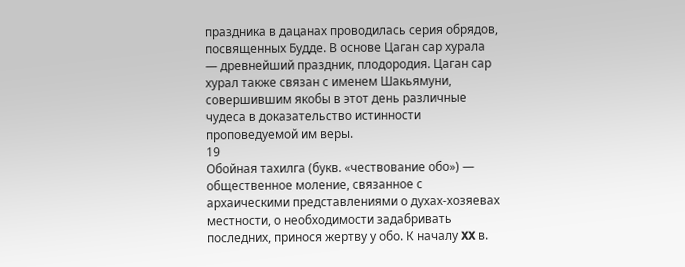праздника в дацанах проводилась серия обрядов, посвященных Будде. В основе Цаган сар хурала — древнейший праздник, плодородия. Цаган сар хурал также связан с именем Шакьямуни, совершившим якобы в этот день различные чудеса в доказательство истинности проповедуемой им веры.
19
Обойная тахилга (букв. «чествование обо») — общественное моление, связанное с архаическими представлениями о духах-хозяевах местности, о необходимости задабривать последних, принося жертву у обо. К началу XX в.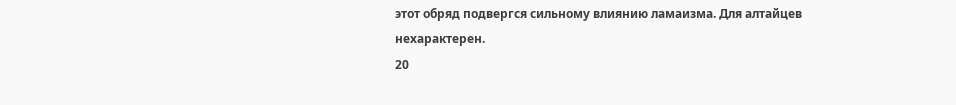этот обряд подвергся сильному влиянию ламаизма. Для алтайцев нехарактерен.
20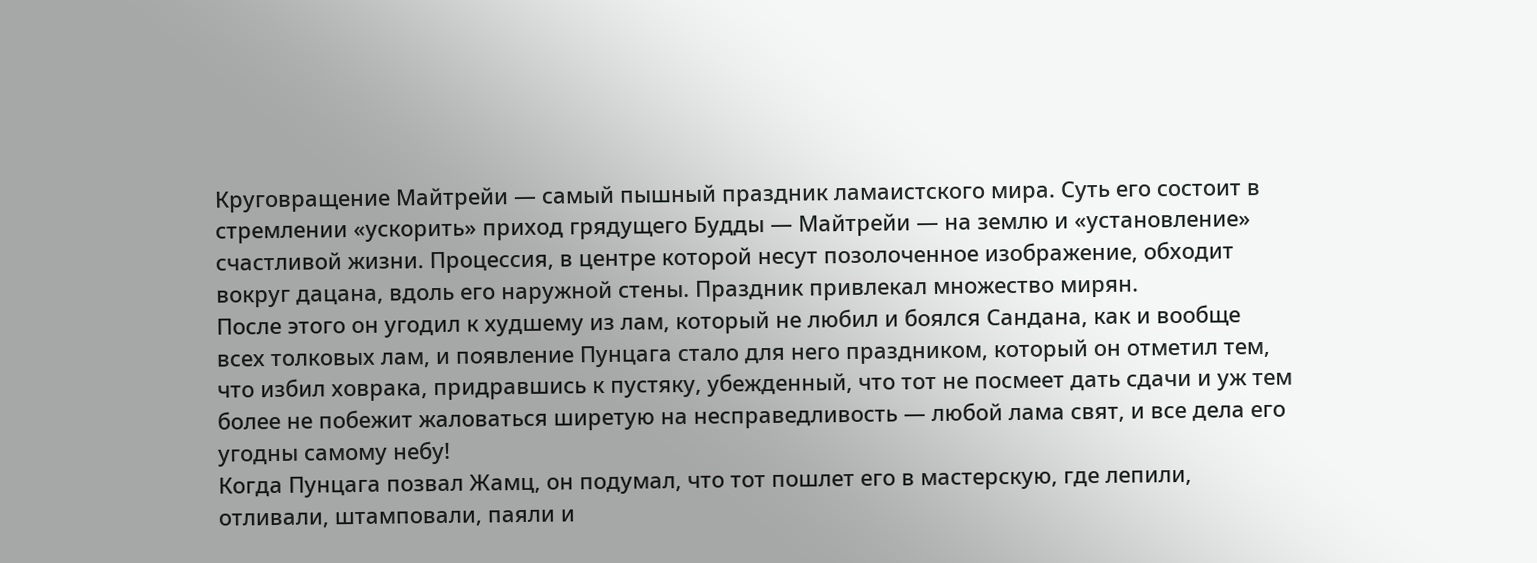Круговращение Майтрейи — самый пышный праздник ламаистского мира. Суть его состоит в стремлении «ускорить» приход грядущего Будды — Майтрейи — на землю и «установление» счастливой жизни. Процессия, в центре которой несут позолоченное изображение, обходит вокруг дацана, вдоль его наружной стены. Праздник привлекал множество мирян.
После этого он угодил к худшему из лам, который не любил и боялся Сандана, как и вообще всех толковых лам, и появление Пунцага стало для него праздником, который он отметил тем, что избил ховрака, придравшись к пустяку, убежденный, что тот не посмеет дать сдачи и уж тем более не побежит жаловаться ширетую на несправедливость — любой лама свят, и все дела его угодны самому небу!
Когда Пунцага позвал Жамц, он подумал, что тот пошлет его в мастерскую, где лепили, отливали, штамповали, паяли и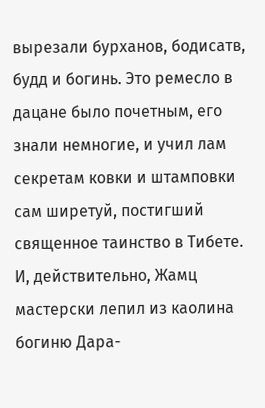вырезали бурханов, бодисатв, будд и богинь. Это ремесло в дацане было почетным, его знали немногие, и учил лам секретам ковки и штамповки сам ширетуй, постигший священное таинство в Тибете. И, действительно, Жамц мастерски лепил из каолина богиню Дара-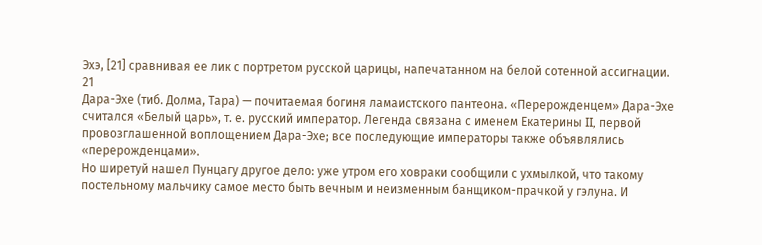Эхэ, [21] сравнивая ее лик с портретом русской царицы, напечатанном на белой сотенной ассигнации.
21
Дара-Эхе (тиб. Долма, Тара) — почитаемая богиня ламаистского пантеона. «Перерожденцем» Дара-Эхе считался «Белый царь», т. е. русский император. Легенда связана с именем Екатерины II, первой провозглашенной воплощением Дара-Эхе; все последующие императоры также объявлялись «перерожденцами».
Но ширетуй нашел Пунцагу другое дело: уже утром его ховраки сообщили с ухмылкой, что такому постельному мальчику самое место быть вечным и неизменным банщиком-прачкой у гэлуна. И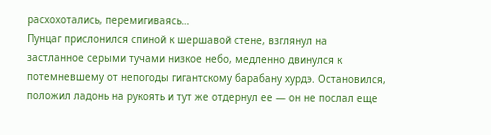расхохотались, перемигиваясь…
Пунцаг прислонился спиной к шершавой стене, взглянул на застланное серыми тучами низкое небо, медленно двинулся к потемневшему от непогоды гигантскому барабану хурдэ. Остановился, положил ладонь на рукоять и тут же отдернул ее — он не послал еще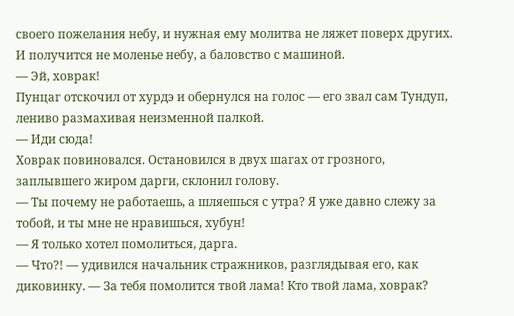своего пожелания небу, и нужная ему молитва не ляжет поверх других. И получится не моленье небу, а баловство с машиной.
— Эй, ховрак!
Пунцаг отскочил от хурдэ и обернулся на голос — его звал сам Тундуп, лениво размахивая неизменной палкой.
— Иди сюда!
Ховрак повиновался. Остановился в двух шагах от грозного, заплывшего жиром дарги, склонил голову.
— Ты почему не работаешь, а шляешься с утра? Я уже давно слежу за тобой, и ты мне не нравишься, хубун!
— Я только хотел помолиться, дарга.
— Что?! — удивился начальник стражников, разглядывая его, как диковинку. — За тебя помолится твой лама! Кто твой лама, ховрак?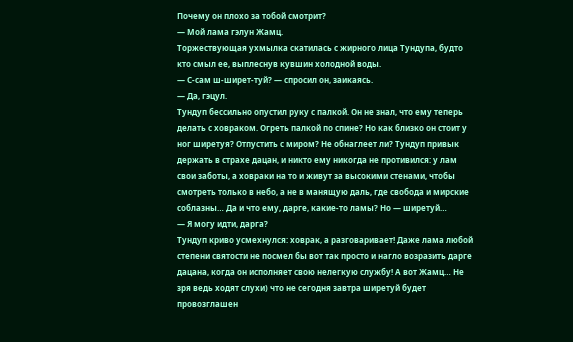Почему он плохо за тобой смотрит?
— Мой лама гэлун Жамц.
Торжествующая ухмылка скатилась с жирного лица Тундупа, будто кто смыл ее, выплеснув кувшин холодной воды.
— С-сам ш-ширет-туй? — спросил он, заикаясь.
— Да, гэцул.
Тундуп бессильно опустил руку с палкой. Он не знал, что ему теперь делать с ховраком. Огреть палкой по спине? Но как близко он стоит у ног ширетуя? Отпустить с миром? Не обнаглеет ли? Тундуп привык держать в страхе дацан, и никто ему никогда не противился: у лам свои заботы, а ховраки на то и живут за высокими стенами, чтобы смотреть только в небо, а не в манящую даль, где свобода и мирские соблазны… Да и что ему, дарге, какие-то ламы? Но — ширетуй…
— Я могу идти, дарга?
Тундуп криво усмехнулся: ховрак, а разговаривает! Даже лама любой степени святости не посмел бы вот так просто и нагло возразить дарге дацана, когда он исполняет свою нелегкую службу! А вот Жамц… Не зря ведь ходят слухи) что не сегодня завтра ширетуй будет провозглашен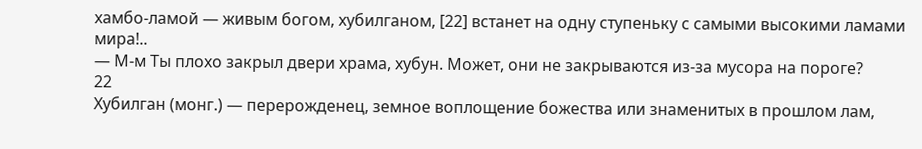хамбо-ламой — живым богом, хубилганом, [22] встанет на одну ступеньку с самыми высокими ламами мира!..
— М-м Ты плохо закрыл двери храма, хубун. Может, они не закрываются из-за мусора на пороге?
22
Хубилган (монг.) — перерожденец, земное воплощение божества или знаменитых в прошлом лам,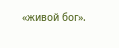«живой бог».